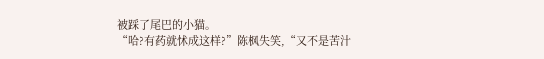被踩了尾巴的小猫。
“哈?有药就怵成这样?”陈枫失笑,“又不是苦汁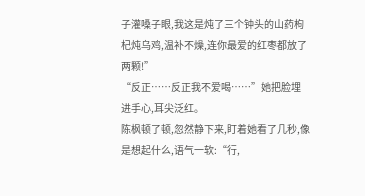子灌嗓子眼,我这是炖了三个钟头的山药枸杞炖乌鸡,温补不燥,连你最爱的红枣都放了两颗!”
“反正……反正我不爱喝……”她把脸埋进手心,耳尖泛红。
陈枫顿了顿,忽然静下来,盯着她看了几秒,像是想起什么,语气一软:“行,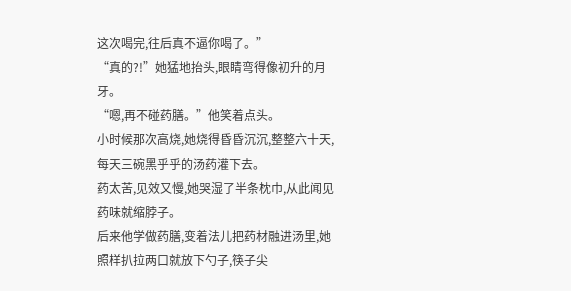这次喝完,往后真不逼你喝了。”
“真的?!”她猛地抬头,眼睛弯得像初升的月牙。
“嗯,再不碰药膳。”他笑着点头。
小时候那次高烧,她烧得昏昏沉沉,整整六十天,每天三碗黑乎乎的汤药灌下去。
药太苦,见效又慢,她哭湿了半条枕巾,从此闻见药味就缩脖子。
后来他学做药膳,变着法儿把药材融进汤里,她照样扒拉两口就放下勺子,筷子尖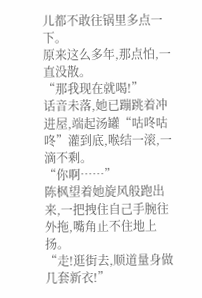儿都不敢往锅里多点一下。
原来这么多年,那点怕,一直没散。
“那我现在就喝!”
话音未落,她已蹦跳着冲进屋,端起汤罐“咕咚咕咚”灌到底,喉结一滚,一滴不剩。
“你啊……”
陈枫望着她旋风般跑出来,一把拽住自己手腕往外拖,嘴角止不住地上扬。
“走!逛街去,顺道量身做几套新衣!”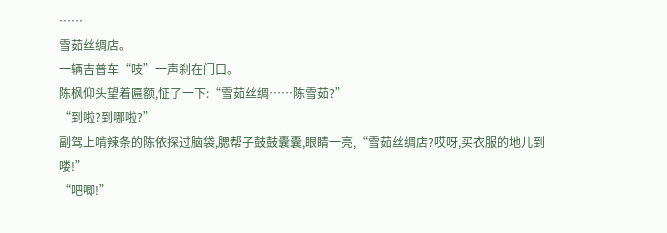……
雪茹丝绸店。
一辆吉普车“吱”一声刹在门口。
陈枫仰头望着匾额,怔了一下:“雪茹丝绸……陈雪茹?”
“到啦?到哪啦?”
副驾上啃辣条的陈依探过脑袋,腮帮子鼓鼓囊囊,眼睛一亮,“雪茹丝绸店?哎呀,买衣服的地儿到喽!”
“吧唧!”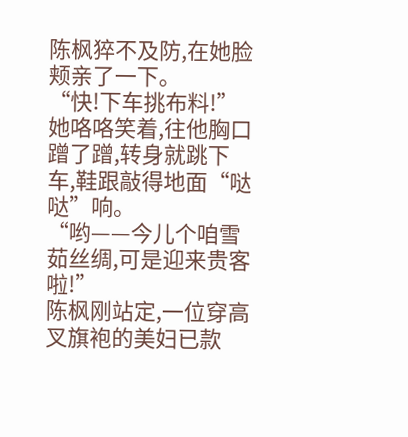陈枫猝不及防,在她脸颊亲了一下。
“快!下车挑布料!”
她咯咯笑着,往他胸口蹭了蹭,转身就跳下车,鞋跟敲得地面“哒哒”响。
“哟——今儿个咱雪茹丝绸,可是迎来贵客啦!”
陈枫刚站定,一位穿高叉旗袍的美妇已款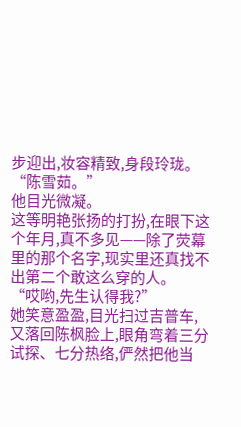步迎出,妆容精致,身段玲珑。
“陈雪茹。”
他目光微凝。
这等明艳张扬的打扮,在眼下这个年月,真不多见——除了荧幕里的那个名字,现实里还真找不出第二个敢这么穿的人。
“哎哟,先生认得我?”
她笑意盈盈,目光扫过吉普车,又落回陈枫脸上,眼角弯着三分试探、七分热络,俨然把他当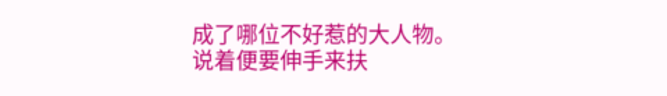成了哪位不好惹的大人物。
说着便要伸手来扶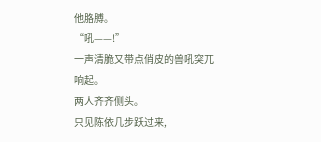他胳膊。
“吼——!”
一声清脆又带点俏皮的兽吼突兀响起。
两人齐齐侧头。
只见陈依几步跃过来,